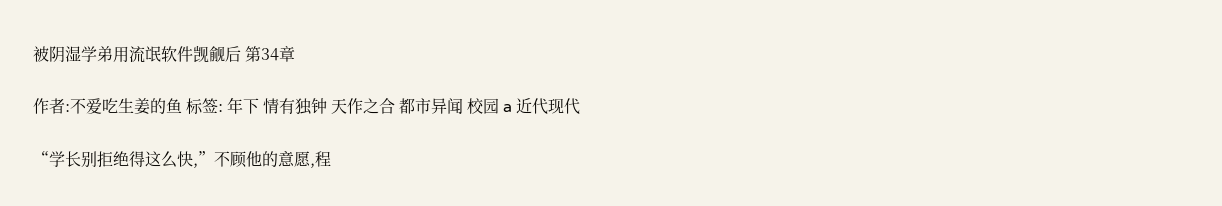被阴湿学弟用流氓软件觊觎后 第34章

作者:不爱吃生姜的鱼 标签: 年下 情有独钟 天作之合 都市异闻 校园 a 近代现代

“学长别拒绝得这么快,”不顾他的意愿,程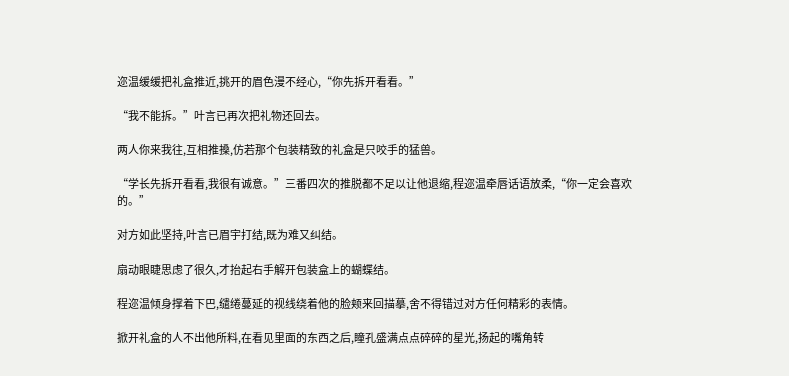迩温缓缓把礼盒推近,挑开的眉色漫不经心,“你先拆开看看。”

“我不能拆。”叶言已再次把礼物还回去。

两人你来我往,互相推搡,仿若那个包装精致的礼盒是只咬手的猛兽。

“学长先拆开看看,我很有诚意。”三番四次的推脱都不足以让他退缩,程迩温牵唇话语放柔,“你一定会喜欢的。”

对方如此坚持,叶言已眉宇打结,既为难又纠结。

扇动眼睫思虑了很久,才抬起右手解开包装盒上的蝴蝶结。

程迩温倾身撑着下巴,缱绻蔓延的视线绕着他的脸颊来回描摹,舍不得错过对方任何精彩的表情。

掀开礼盒的人不出他所料,在看见里面的东西之后,瞳孔盛满点点碎碎的星光,扬起的嘴角转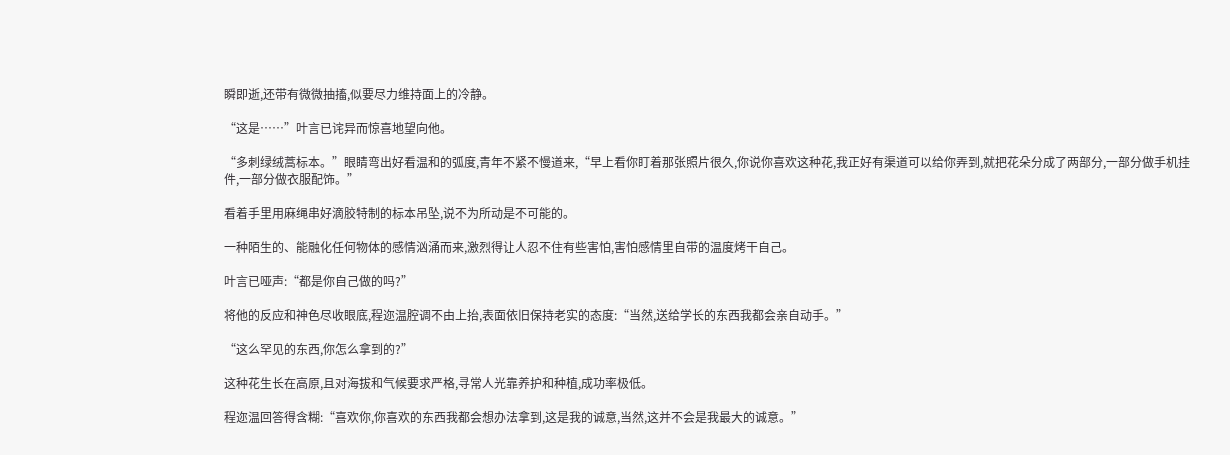瞬即逝,还带有微微抽搐,似要尽力维持面上的冷静。

“这是……”叶言已诧异而惊喜地望向他。

“多刺绿绒蒿标本。”眼睛弯出好看温和的弧度,青年不紧不慢道来,“早上看你盯着那张照片很久,你说你喜欢这种花,我正好有渠道可以给你弄到,就把花朵分成了两部分,一部分做手机挂件,一部分做衣服配饰。”

看着手里用麻绳串好滴胶特制的标本吊坠,说不为所动是不可能的。

一种陌生的、能融化任何物体的感情汹涌而来,激烈得让人忍不住有些害怕,害怕感情里自带的温度烤干自己。

叶言已哑声:“都是你自己做的吗?”

将他的反应和神色尽收眼底,程迩温腔调不由上抬,表面依旧保持老实的态度:“当然,送给学长的东西我都会亲自动手。”

“这么罕见的东西,你怎么拿到的?”

这种花生长在高原,且对海拔和气候要求严格,寻常人光靠养护和种植,成功率极低。

程迩温回答得含糊:“喜欢你,你喜欢的东西我都会想办法拿到,这是我的诚意,当然,这并不会是我最大的诚意。”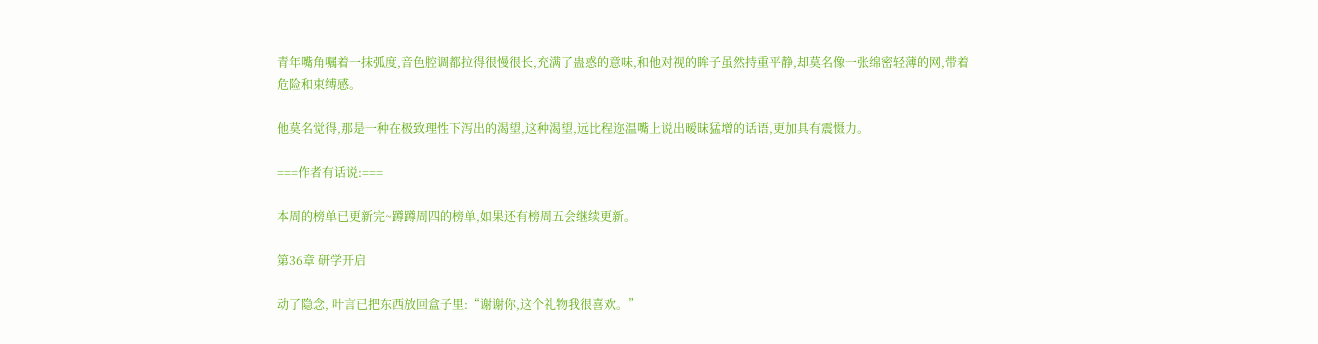青年嘴角嘱着一抹弧度,音色腔调都拉得很慢很长,充满了蛊惑的意味,和他对视的眸子虽然持重平静,却莫名像一张绵密轻薄的网,带着危险和束缚感。

他莫名觉得,那是一种在极致理性下泻出的渴望,这种渴望,远比程迩温嘴上说出暧昧猛增的话语,更加具有震慑力。

===作者有话说:===

本周的榜单已更新完~蹲蹲周四的榜单,如果还有榜周五会继续更新。

第36章 研学开启

动了隐念, 叶言已把东西放回盒子里:“谢谢你,这个礼物我很喜欢。”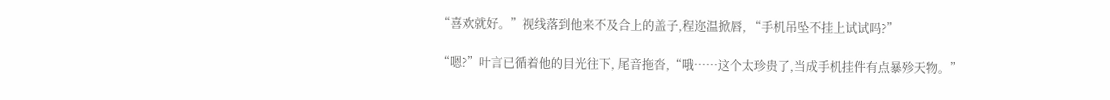“喜欢就好。”视线落到他来不及合上的盖子,程迩温掀唇, “手机吊坠不挂上试试吗?”

“嗯?”叶言已循着他的目光往下, 尾音拖沓,“哦……这个太珍贵了,当成手机挂件有点暴殄天物。”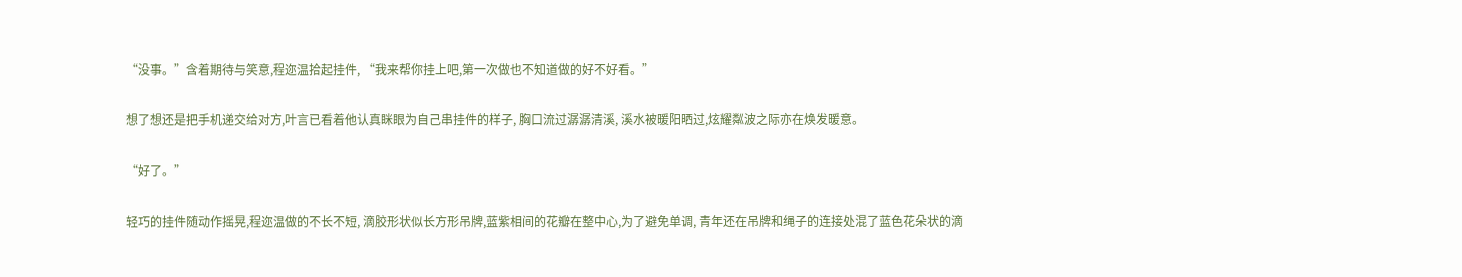“没事。”含着期待与笑意,程迩温拾起挂件, “我来帮你挂上吧,第一次做也不知道做的好不好看。”

想了想还是把手机递交给对方,叶言已看着他认真眯眼为自己串挂件的样子, 胸口流过潺潺清溪, 溪水被暖阳晒过,炫耀粼波之际亦在焕发暖意。

“好了。”

轻巧的挂件随动作摇晃,程迩温做的不长不短, 滴胶形状似长方形吊牌,蓝紫相间的花瓣在整中心,为了避免单调, 青年还在吊牌和绳子的连接处混了蓝色花朵状的滴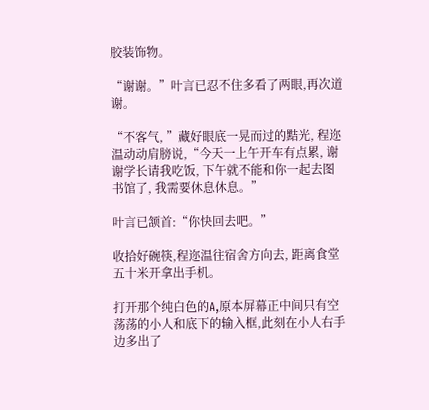胶装饰物。

“谢谢。”叶言已忍不住多看了两眼,再次道谢。

“不客气, ”藏好眼底一晃而过的黠光, 程迩温动动肩膀说,“今天一上午开车有点累, 谢谢学长请我吃饭, 下午就不能和你一起去图书馆了, 我需要休息休息。”

叶言已颔首:“你快回去吧。”

收拾好碗筷,程迩温往宿舍方向去, 距离食堂五十米开拿出手机。

打开那个纯白色的A,原本屏幕正中间只有空荡荡的小人和底下的输入框,此刻在小人右手边多出了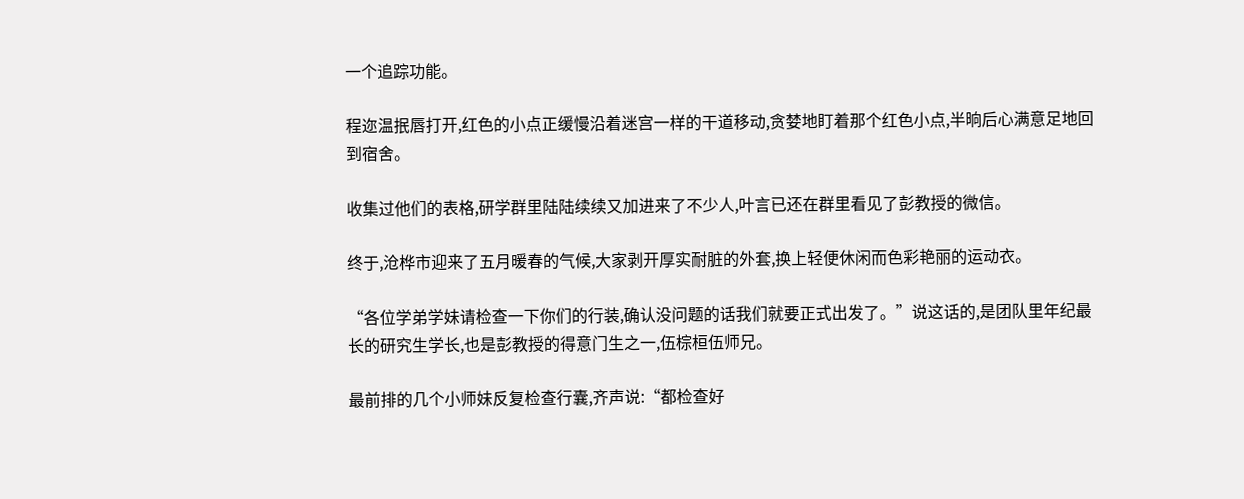一个追踪功能。

程迩温抿唇打开,红色的小点正缓慢沿着迷宫一样的干道移动,贪婪地盯着那个红色小点,半晌后心满意足地回到宿舍。

收集过他们的表格,研学群里陆陆续续又加进来了不少人,叶言已还在群里看见了彭教授的微信。

终于,沧桦市迎来了五月暖春的气候,大家剥开厚实耐脏的外套,换上轻便休闲而色彩艳丽的运动衣。

“各位学弟学妹请检查一下你们的行装,确认没问题的话我们就要正式出发了。”说这话的,是团队里年纪最长的研究生学长,也是彭教授的得意门生之一,伍棕桓伍师兄。

最前排的几个小师妹反复检查行囊,齐声说:“都检查好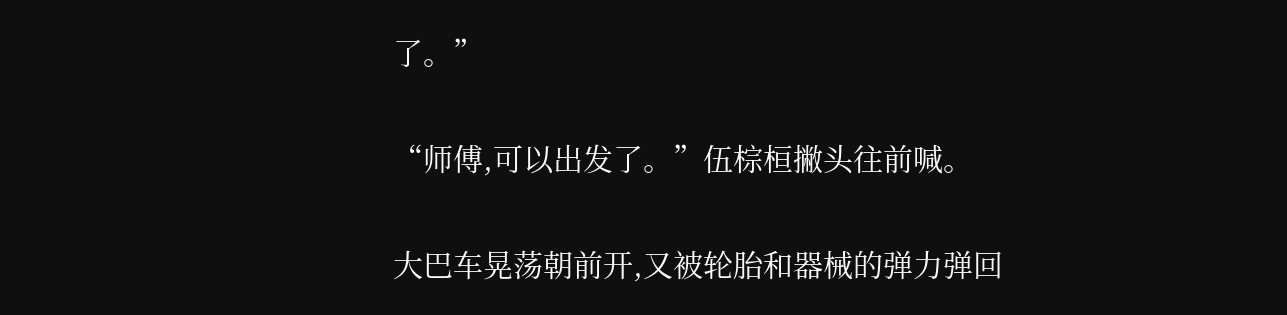了。”

“师傅,可以出发了。”伍棕桓撇头往前喊。

大巴车晃荡朝前开,又被轮胎和器械的弹力弹回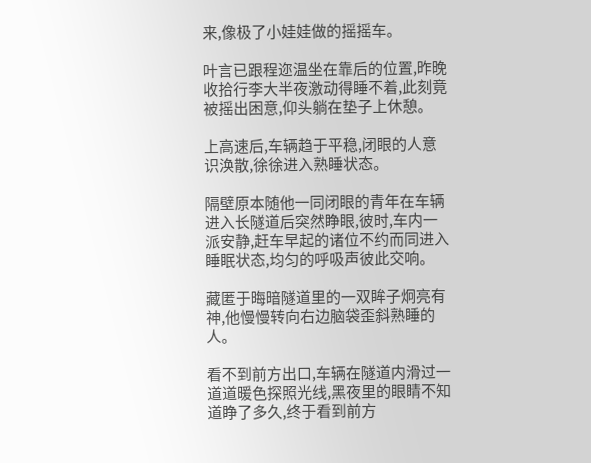来,像极了小娃娃做的摇摇车。

叶言已跟程迩温坐在靠后的位置,昨晚收拾行李大半夜激动得睡不着,此刻竟被摇出困意,仰头躺在垫子上休憩。

上高速后,车辆趋于平稳,闭眼的人意识涣散,徐徐进入熟睡状态。

隔壁原本随他一同闭眼的青年在车辆进入长隧道后突然睁眼,彼时,车内一派安静,赶车早起的诸位不约而同进入睡眠状态,均匀的呼吸声彼此交响。

藏匿于晦暗隧道里的一双眸子炯亮有神,他慢慢转向右边脑袋歪斜熟睡的人。

看不到前方出口,车辆在隧道内滑过一道道暖色探照光线,黑夜里的眼睛不知道睁了多久,终于看到前方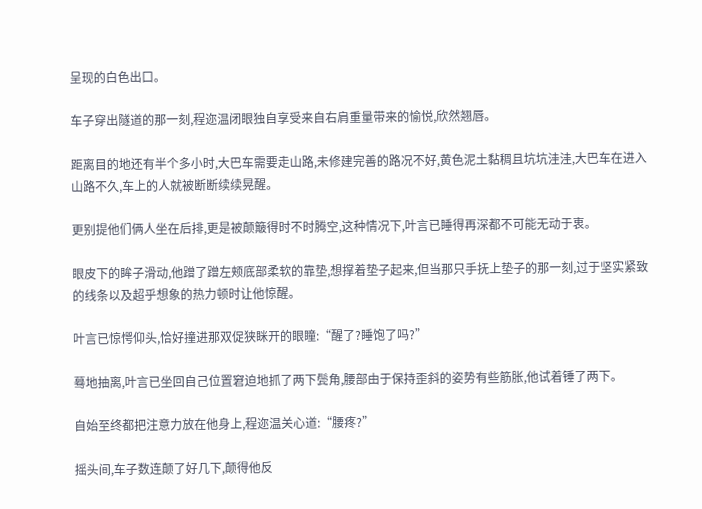呈现的白色出口。

车子穿出隧道的那一刻,程迩温闭眼独自享受来自右肩重量带来的愉悦,欣然翘唇。

距离目的地还有半个多小时,大巴车需要走山路,未修建完善的路况不好,黄色泥土黏稠且坑坑洼洼,大巴车在进入山路不久,车上的人就被断断续续晃醒。

更别提他们俩人坐在后排,更是被颠簸得时不时腾空,这种情况下,叶言已睡得再深都不可能无动于衷。

眼皮下的眸子滑动,他蹭了蹭左颊底部柔软的靠垫,想撑着垫子起来,但当那只手抚上垫子的那一刻,过于坚实紧致的线条以及超乎想象的热力顿时让他惊醒。

叶言已惊愕仰头,恰好撞进那双促狭眯开的眼瞳:“醒了?睡饱了吗?”

蓦地抽离,叶言已坐回自己位置窘迫地抓了两下鬓角,腰部由于保持歪斜的姿势有些筋胀,他试着锤了两下。

自始至终都把注意力放在他身上,程迩温关心道:“腰疼?”

摇头间,车子数连颠了好几下,颠得他反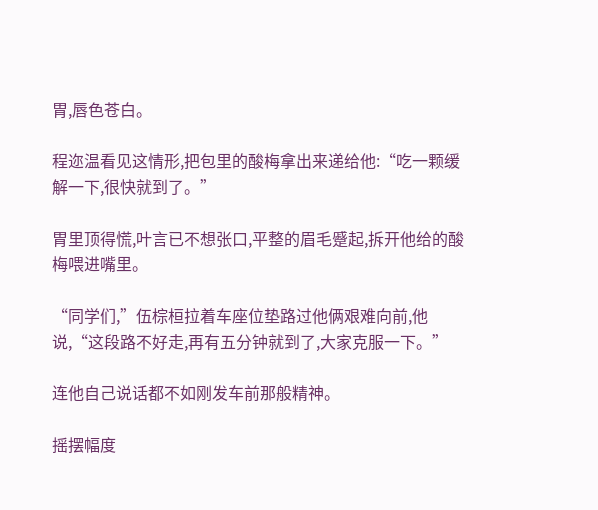胃,唇色苍白。

程迩温看见这情形,把包里的酸梅拿出来递给他:“吃一颗缓解一下,很快就到了。”

胃里顶得慌,叶言已不想张口,平整的眉毛蹙起,拆开他给的酸梅喂进嘴里。

“同学们,”伍棕桓拉着车座位垫路过他俩艰难向前,他说,“这段路不好走,再有五分钟就到了,大家克服一下。”

连他自己说话都不如刚发车前那般精神。

摇摆幅度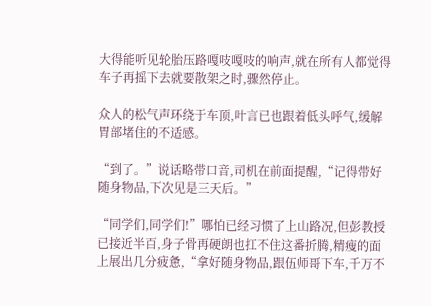大得能听见轮胎压路嘎吱嘎吱的响声,就在所有人都觉得车子再摇下去就要散架之时,骤然停止。

众人的松气声环绕于车顶,叶言已也跟着低头呼气,缓解胃部堵住的不适感。

“到了。”说话略带口音,司机在前面提醒,“记得带好随身物品,下次见是三天后。”

“同学们,同学们!”哪怕已经习惯了上山路况,但彭教授已接近半百,身子骨再硬朗也扛不住这番折腾,精瘦的面上展出几分疲惫,“拿好随身物品,跟伍师哥下车,千万不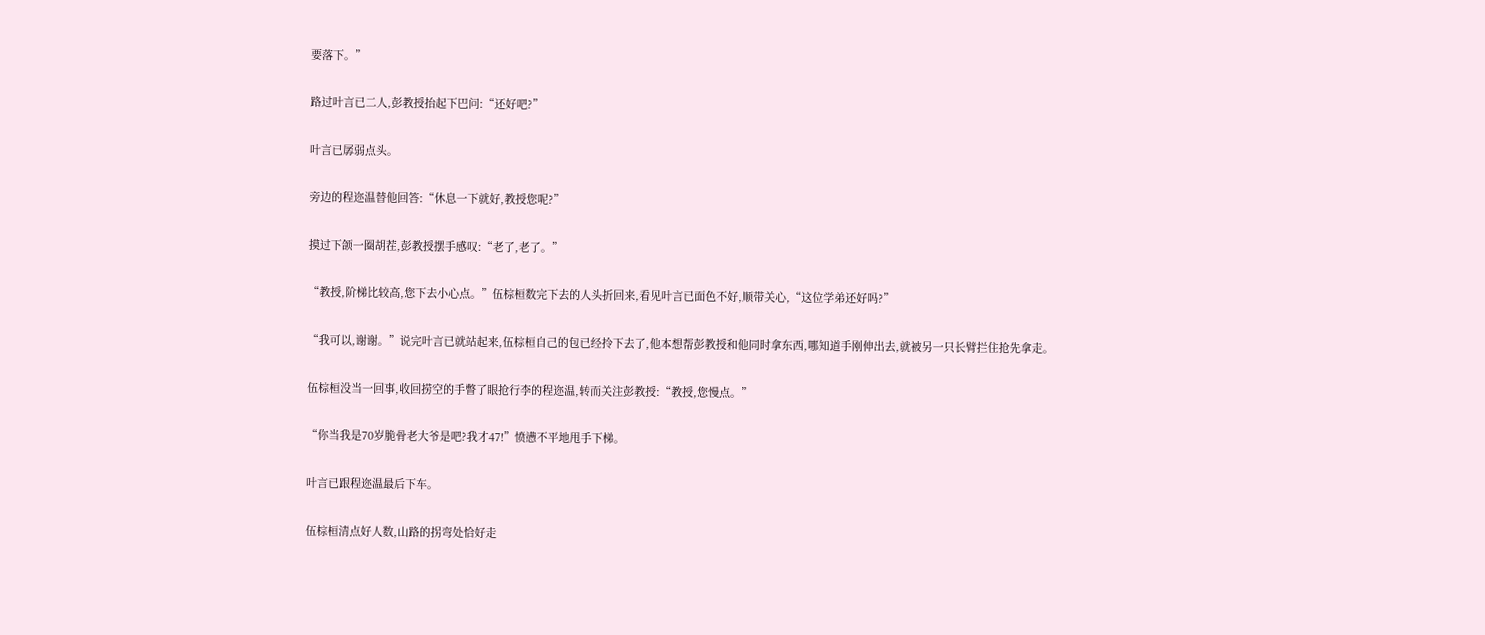要落下。”

路过叶言已二人,彭教授抬起下巴问:“还好吧?”

叶言已孱弱点头。

旁边的程迩温替他回答:“休息一下就好,教授您呢?”

摸过下颌一圈胡茬,彭教授摆手感叹:“老了,老了。”

“教授,阶梯比较高,您下去小心点。”伍棕桓数完下去的人头折回来,看见叶言已面色不好,顺带关心,“这位学弟还好吗?”

“我可以,谢谢。”说完叶言已就站起来,伍棕桓自己的包已经拎下去了,他本想帮彭教授和他同时拿东西,哪知道手刚伸出去,就被另一只长臂拦住抢先拿走。

伍棕桓没当一回事,收回捞空的手瞥了眼抢行李的程迩温,转而关注彭教授:“教授,您慢点。”

“你当我是70岁脆骨老大爷是吧?我才47!”愤懑不平地甩手下梯。

叶言已跟程迩温最后下车。

伍棕桓清点好人数,山路的拐弯处恰好走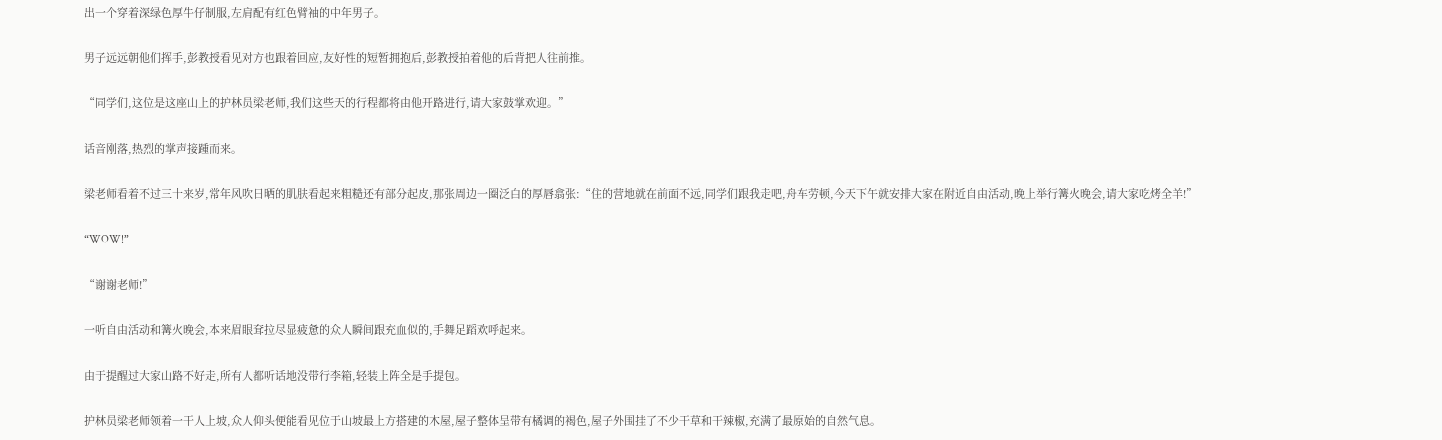出一个穿着深绿色厚牛仔制服,左肩配有红色臂袖的中年男子。

男子远远朝他们挥手,彭教授看见对方也跟着回应,友好性的短暂拥抱后,彭教授拍着他的后背把人往前推。

“同学们,这位是这座山上的护林员梁老师,我们这些天的行程都将由他开路进行,请大家鼓掌欢迎。”

话音刚落,热烈的掌声接踵而来。

梁老师看着不过三十来岁,常年风吹日晒的肌肤看起来粗糙还有部分起皮,那张周边一圈泛白的厚唇翕张:“住的营地就在前面不远,同学们跟我走吧,舟车劳顿,今天下午就安排大家在附近自由活动,晚上举行篝火晚会,请大家吃烤全羊!”

“WOW!”

“谢谢老师!”

一听自由活动和篝火晚会,本来眉眼耷拉尽显疲惫的众人瞬间跟充血似的,手舞足蹈欢呼起来。

由于提醒过大家山路不好走,所有人都听话地没带行李箱,轻装上阵全是手提包。

护林员梁老师领着一干人上坡,众人仰头便能看见位于山坡最上方搭建的木屋,屋子整体呈带有橘调的褐色,屋子外围挂了不少干草和干辣椒,充满了最原始的自然气息。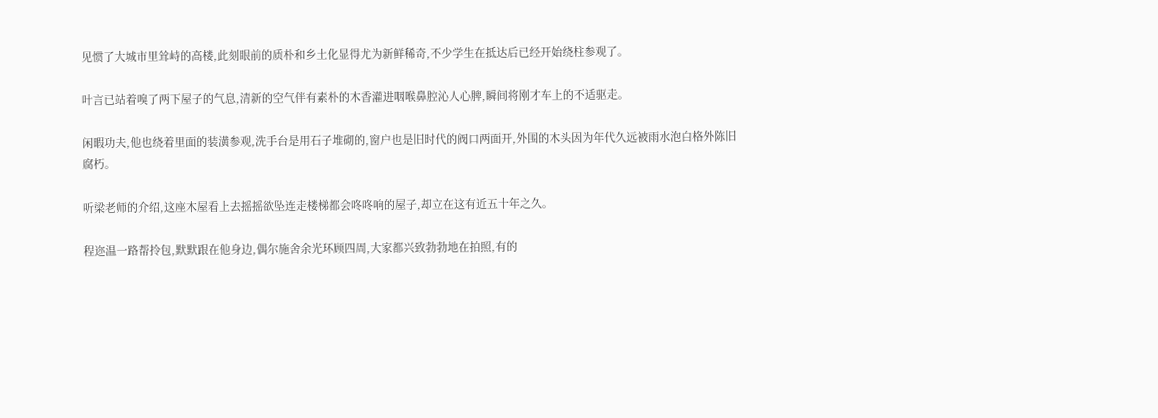见惯了大城市里耸峙的高楼,此刻眼前的质朴和乡土化显得尤为新鲜稀奇,不少学生在抵达后已经开始绕柱参观了。

叶言已站着嗅了两下屋子的气息,清新的空气伴有素朴的木香灌进咽喉鼻腔沁人心脾,瞬间将刚才车上的不适驱走。

闲暇功夫,他也绕着里面的装潢参观,洗手台是用石子堆砌的,窗户也是旧时代的阀口两面开,外围的木头因为年代久远被雨水泡白格外陈旧腐朽。

听梁老师的介绍,这座木屋看上去摇摇欲坠连走楼梯都会咚咚响的屋子,却立在这有近五十年之久。

程迩温一路帮拎包,默默跟在他身边,偶尔施舍余光环顾四周,大家都兴致勃勃地在拍照,有的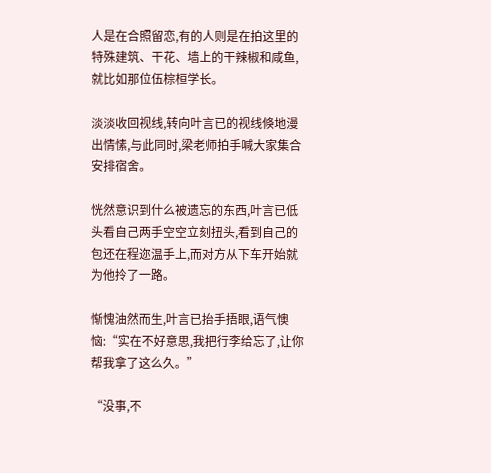人是在合照留恋,有的人则是在拍这里的特殊建筑、干花、墙上的干辣椒和咸鱼,就比如那位伍棕桓学长。

淡淡收回视线,转向叶言已的视线倏地漫出情愫,与此同时,梁老师拍手喊大家集合安排宿舍。

恍然意识到什么被遗忘的东西,叶言已低头看自己两手空空立刻扭头,看到自己的包还在程迩温手上,而对方从下车开始就为他拎了一路。

惭愧油然而生,叶言已抬手捂眼,语气懊恼:“实在不好意思,我把行李给忘了,让你帮我拿了这么久。”

“没事,不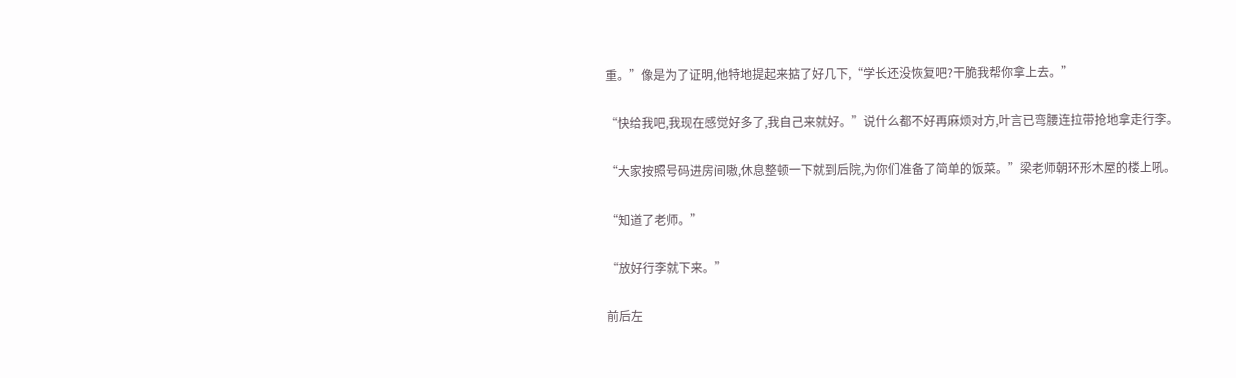重。”像是为了证明,他特地提起来掂了好几下,“学长还没恢复吧?干脆我帮你拿上去。”

“快给我吧,我现在感觉好多了,我自己来就好。”说什么都不好再麻烦对方,叶言已弯腰连拉带抢地拿走行李。

“大家按照号码进房间嗷,休息整顿一下就到后院,为你们准备了简单的饭菜。”梁老师朝环形木屋的楼上吼。

“知道了老师。”

“放好行李就下来。”

前后左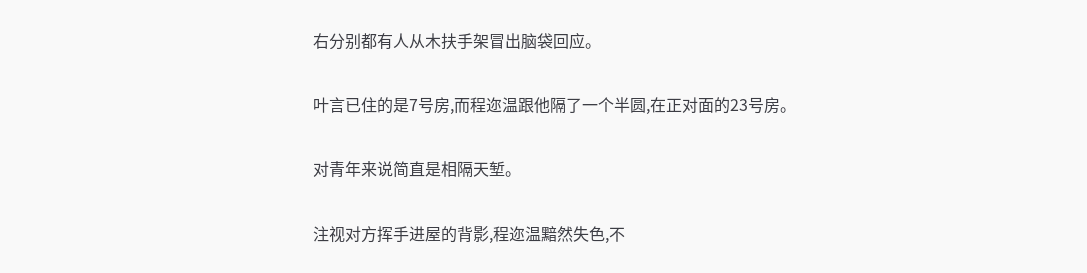右分别都有人从木扶手架冒出脑袋回应。

叶言已住的是7号房,而程迩温跟他隔了一个半圆,在正对面的23号房。

对青年来说简直是相隔天堑。

注视对方挥手进屋的背影,程迩温黯然失色,不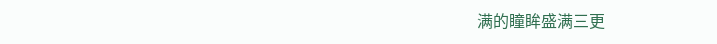满的瞳眸盛满三更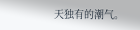天独有的潮气。